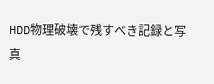HDD物理破壊で残すべき記録と写真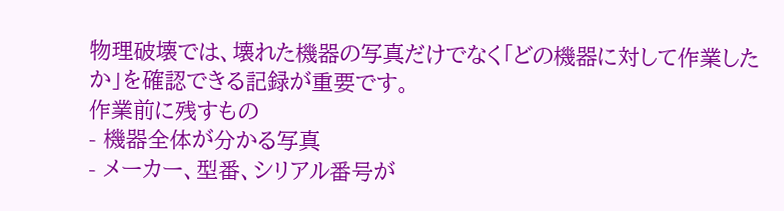物理破壊では、壊れた機器の写真だけでなく「どの機器に対して作業したか」を確認できる記録が重要です。
作業前に残すもの
- 機器全体が分かる写真
- メーカー、型番、シリアル番号が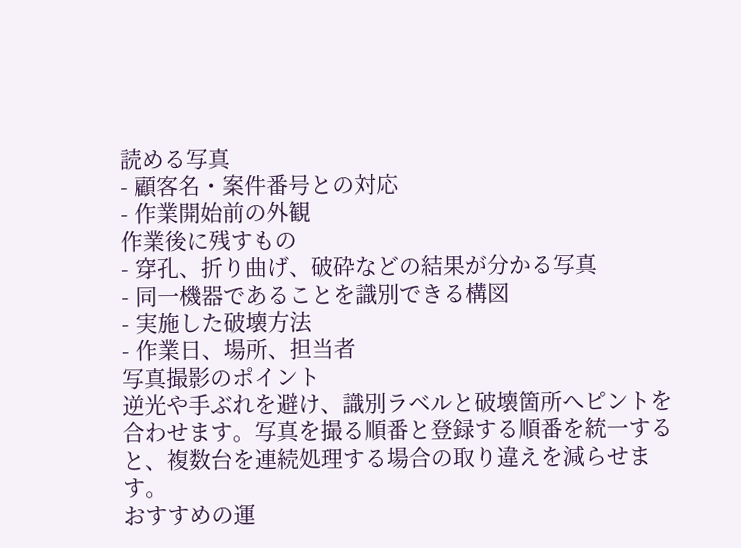読める写真
- 顧客名・案件番号との対応
- 作業開始前の外観
作業後に残すもの
- 穿孔、折り曲げ、破砕などの結果が分かる写真
- 同一機器であることを識別できる構図
- 実施した破壊方法
- 作業日、場所、担当者
写真撮影のポイント
逆光や手ぶれを避け、識別ラベルと破壊箇所へピントを合わせます。写真を撮る順番と登録する順番を統一すると、複数台を連続処理する場合の取り違えを減らせます。
おすすめの運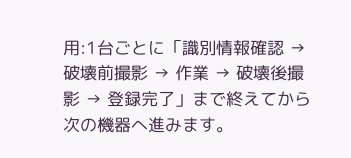用:1台ごとに「識別情報確認 → 破壊前撮影 → 作業 → 破壊後撮影 → 登録完了」まで終えてから次の機器へ進みます。